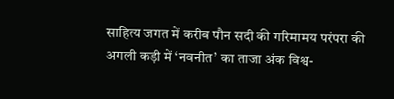साहित्य जगत में करीब पौन सदी की गरिमामय परंपरा की अगली कड़ी में ‘नवनीत’ का ताजा अंक विश्व-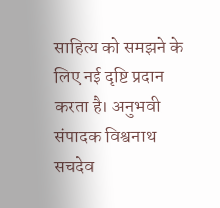साहित्य को समझने के लिए नई दृष्टि प्रदान करता है। अनुभवी संपादक विश्वनाथ सचदेव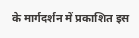के मार्गदर्शन में प्रकाशित इस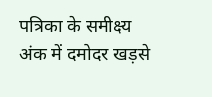पत्रिका के समीक्ष्य अंक में दमोदर खड़से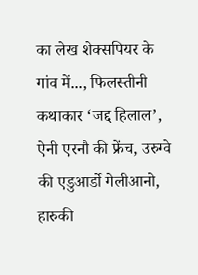का लेख शेक्सपियर के गांव में..., फिलस्तीनी कथाकार ‘जद्द हिलाल’, ऐनी एरनौ की फ्रेंच, उरुग्वे की एडुआर्डो गेलीआनो, हारुकी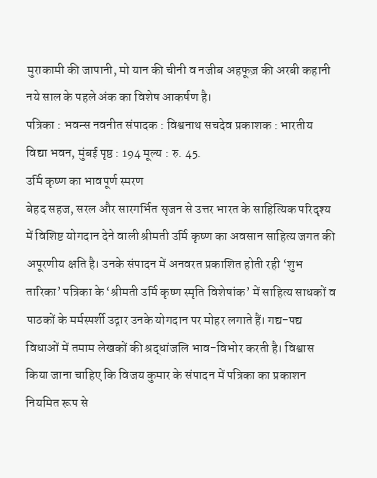मुराकामी की जापानी, मो यान की चीनी व नजीब अहफूज़ की अरबी कहानी नये साल के पहले अंक का विशेष आकर्षण है।
पत्रिका : भवन्स नवनीत संपादक : विश्वनाथ सचदेव प्रकाशक : भारतीय विद्या भवन, मुंबई पृष्ठ : 194 मूल्य : रु. 45.
उर्मि कृष्ण का भावपूर्ण स्मरण
बेहद सहज, सरल और सारगर्भित सृजन से उत्तर भारत के साहित्यिक परिदृश्य में विशिष्ट योगदान देने वाली श्रीमती उर्मि कृष्ण का अवसान साहित्य जगत की अपूरणीय क्षति है। उनके संपादन में अनवरत प्रकाशित होती रही ‘शुभ तारिका’ पत्रिका के ‘श्रीमती उर्मि कृष्ण स्मृति विशेषांक’ में साहित्य साधकों व पाठकों के मर्मस्पर्शी उद्गार उनके योगदान पर मोहर लगाते हैं। गद्य-पद्य विधाओं में तमाम लेखकों की श्रद्धांजलि भाव-विभोर करती है। विश्वास किया जाना चाहिए कि विजय कुमार के संपादन में पत्रिका का प्रकाशन नियमित रूप से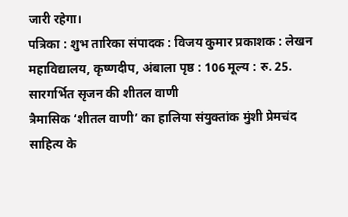जारी रहेगा।
पत्रिका : शुभ तारिका संपादक : विजय कुमार प्रकाशक : लेखन महाविद्यालय, कृष्णदीप, अंबाला पृष्ठ : 106 मूल्य : रु. 25.
सारगर्भित सृजन की शीतल वाणी
त्रैमासिक ‘शीतल वाणी’ का हालिया संयुक्तांक मुंशी प्रेमचंद साहित्य के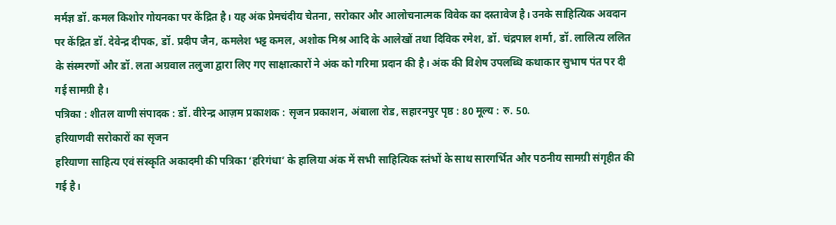मर्मज्ञ डॉ. कमल किशोर गोयनका पर केंद्रित है। यह अंक प्रेमचंदीय चेतना, सरोकार और आलोचनात्मक विवेक का दस्तावेज है। उनके साहित्यिक अवदान पर केंद्रित डॉ. देवेन्द्र दीपक, डॉ. प्रदीप जैन, कमलेश भट्ट कमल, अशोक मिश्र आदि के आलेखों तथा दिविक रमेश, डॉ. चंद्रपाल शर्मा, डॉ. लालित्य ललित के संस्मरणों और डॉ. लता अग्रवाल तलुजा द्वारा लिए गए साक्षात्कारों ने अंक को गरिमा प्रदान की है। अंक की विशेष उपलब्धि कथाकार सुभाष पंत पर दी गई सामग्री है।
पत्रिका : शीतल वाणी संपादक : डॉ. वीरेन्द्र आज़म प्रकाशक : सृजन प्रकाशन, अंबाला रोड, सहारनपुर पृष्ठ : 80 मूल्य : रु. 50.
हरियाणवी सरोकारों का सृजन
हरियाणा साहित्य एवं संस्कृति अकादमी की पत्रिका ‘हरिगंधा’ के हालिया अंक में सभी साहित्यिक स्तंभों के साथ सारगर्भित और पठनीय सामग्री संगृहीत की गई है।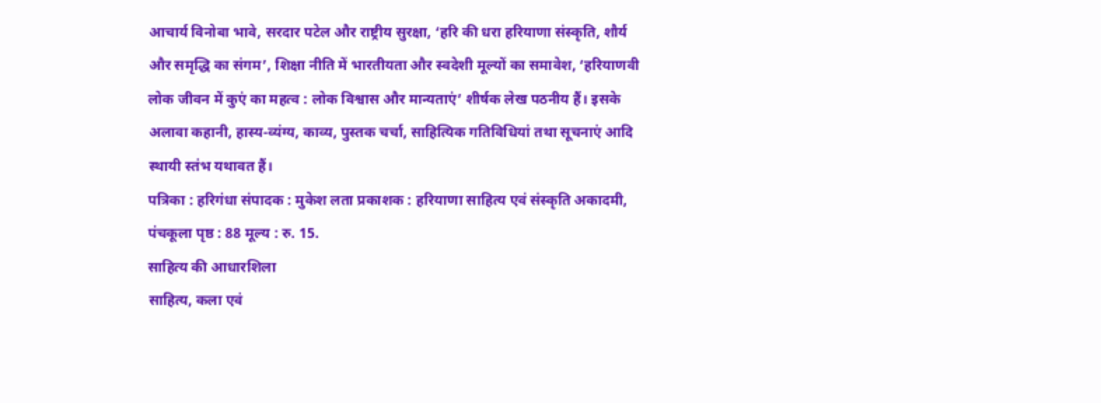आचार्य विनोबा भावे, सरदार पटेल और राष्ट्रीय सुरक्षा, ‘हरि की धरा हरियाणा संस्कृति, शौर्य और समृद्धि का संगम’, शिक्षा नीति में भारतीयता और स्वदेशी मूल्यों का समावेश, ‘हरियाणवी लोक जीवन में कुएं का महत्व : लोक विश्वास और मान्यताएं’ शीर्षक लेख पठनीय हैं। इसके अलावा कहानी, हास्य-व्यंग्य, काव्य, पुस्तक चर्चा, साहित्यिक गतिविधियां तथा सूचनाएं आदि स्थायी स्तंभ यथावत हैं।
पत्रिका : हरिगंधा संपादक : मुकेश लता प्रकाशक : हरियाणा साहित्य एवं संस्कृति अकादमी, पंचकूला पृष्ठ : 88 मूल्य : रु. 15.
साहित्य की आधारशिला
साहित्य, कला एवं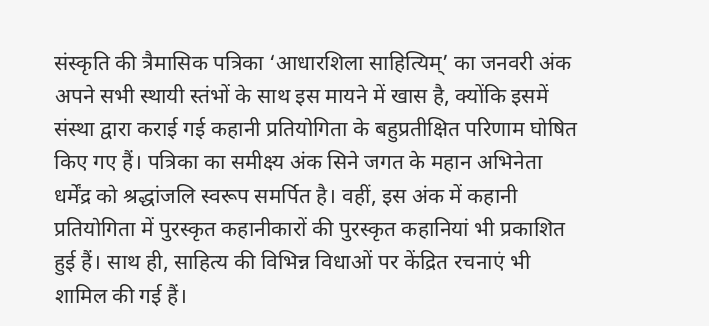संस्कृति की त्रैमासिक पत्रिका ‘आधारशिला साहित्यिम्’ का जनवरी अंक अपने सभी स्थायी स्तंभों के साथ इस मायने में खास है, क्योंकि इसमें संस्था द्वारा कराई गई कहानी प्रतियोगिता के बहुप्रतीक्षित परिणाम घोषित किए गए हैं। पत्रिका का समीक्ष्य अंक सिने जगत के महान अभिनेता धर्मेंद्र को श्रद्धांजलि स्वरूप समर्पित है। वहीं, इस अंक में कहानी प्रतियोगिता में पुरस्कृत कहानीकारों की पुरस्कृत कहानियां भी प्रकाशित हुई हैं। साथ ही, साहित्य की विभिन्न विधाओं पर केंद्रित रचनाएं भी शामिल की गई हैं।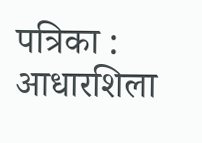पत्रिका : आधारशिला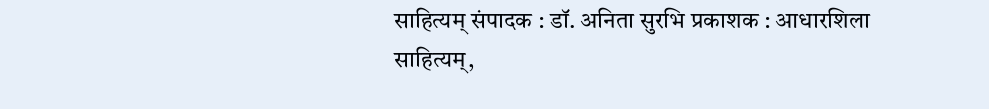साहित्यम् संपादक : डॉ. अनिता सुरभि प्रकाशक : आधारशिला साहित्यम्,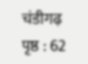चंडीगढ़ पृष्ठ : 62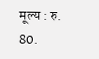मूल्य : रु. 80.